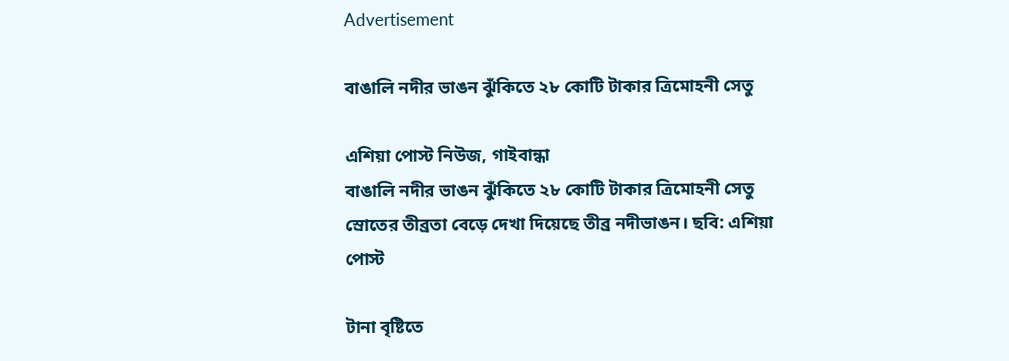Advertisement

বাঙালি নদীর ভাঙন ঝুঁকিতে ২৮ কোটি টাকার ত্রিমোহনী সেতু

এশিয়া পোস্ট নিউজ, গাইবান্ধা
বাঙালি নদীর ভাঙন ঝুঁকিতে ২৮ কোটি টাকার ত্রিমোহনী সেতু
স্রোতের তীব্রতা বেড়ে দেখা দিয়েছে তীব্র নদীভাঙন। ছবি: এশিয়া পোস্ট

টানা বৃষ্টিতে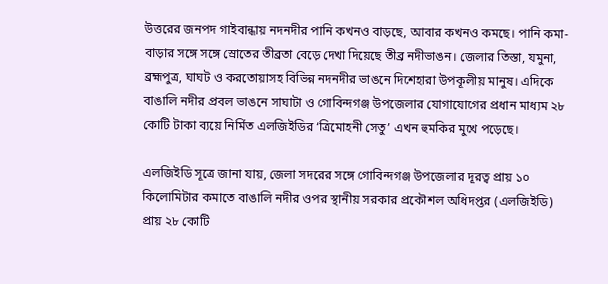উত্তরের জনপদ গাইবান্ধায় নদনদীর পানি কখনও বাড়ছে, আবার কখনও কমছে। পানি কমা-বাড়ার সঙ্গে সঙ্গে স্রোতের তীব্রতা বেড়ে দেখা দিয়েছে তীব্র নদীভাঙন। জেলার তিস্তা, যমুনা, ব্রহ্মপুত্র, ঘাঘট ও করতোয়াসহ বিভিন্ন নদনদীর ভাঙনে দিশেহারা উপকূলীয় মানুষ। এদিকে বাঙালি নদীর প্রবল ভাঙনে সাঘাটা ও গোবিন্দগঞ্জ উপজেলার যোগাযোগের প্রধান মাধ্যম ২৮ কোটি টাকা ব্যয়ে নির্মিত এলজিইডির ‘ত্রিমোহনী সেতু’ এখন হুমকির মুখে পড়েছে।

এলজিইডি সূত্রে জানা যায়, জেলা সদরের সঙ্গে গোবিন্দগঞ্জ উপজেলার দূরত্ব প্রায় ১০ কিলোমিটার কমাতে বাঙালি নদীর ওপর স্থানীয় সরকার প্রকৌশল অধিদপ্তর (এলজিইডি) প্রায় ২৮ কোটি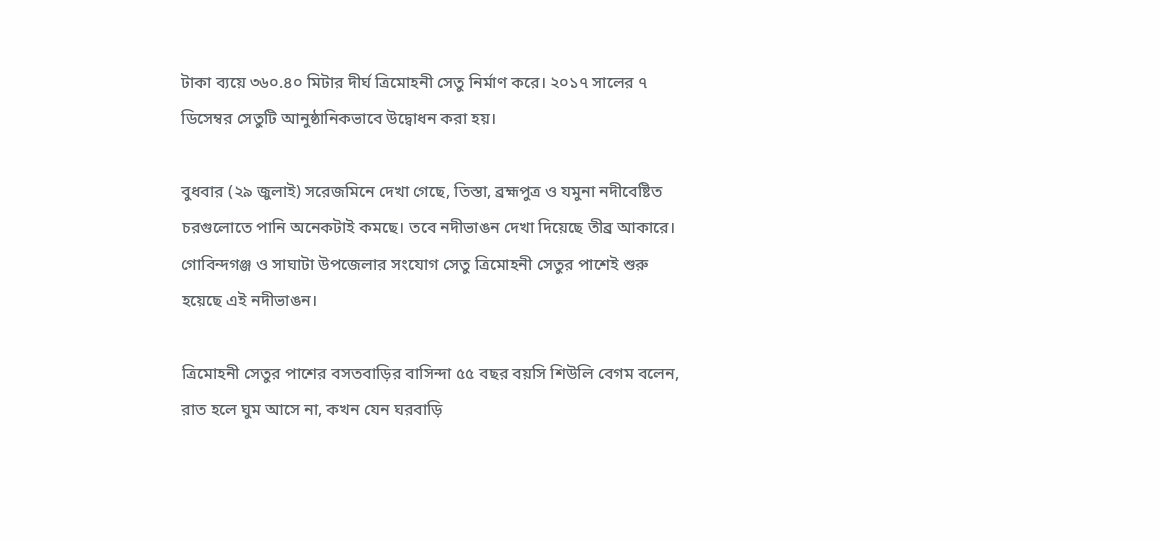টাকা ব্যয়ে ৩৬০.৪০ মিটার দীর্ঘ ত্রিমোহনী সেতু নির্মাণ করে। ২০১৭ সালের ৭ ডিসেম্বর সেতুটি আনুষ্ঠানিকভাবে উদ্বোধন করা হয়।

বুধবার (২৯ জুলাই) সরেজমিনে দেখা গেছে, তিস্তা, ব্রহ্মপুত্র ও যমুনা নদীবেষ্টিত চরগুলোতে পানি অনেকটাই কমছে। তবে নদীভাঙন দেখা দিয়েছে তীব্র আকারে। গোবিন্দগঞ্জ ও সাঘাটা উপজেলার সংযোগ সেতু ত্রিমোহনী সেতুর পাশেই শুরু হয়েছে এই নদীভাঙন।

ত্রিমোহনী সেতুর পাশের বসতবাড়ির বাসিন্দা ৫৫ বছর বয়সি শিউলি বেগম বলেন, রাত হলে ঘুম আসে না, কখন যেন ঘরবাড়ি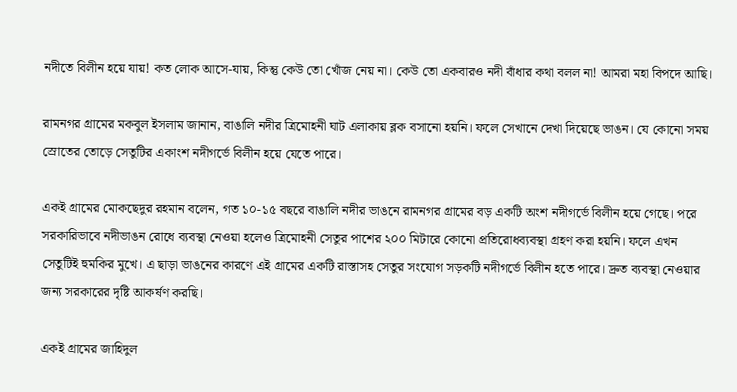নদীতে বিলীন হয়ে যায়! কত লোক আসে-যায়, কিন্তু কেউ তো খোঁজ নেয় না। কেউ তো একবারও নদী বাঁধার কথা বলল না! আমরা মহা বিপদে আছি।

রামনগর গ্রামের মকবুল ইসলাম জানান, বাঙালি নদীর ত্রিমোহনী ঘাট এলাকায় ব্লক বসানো হয়নি। ফলে সেখানে দেখা দিয়েছে ভাঙন। যে কোনো সময় স্রোতের তোড়ে সেতুটির একাংশ নদীগর্ভে বিলীন হয়ে যেতে পারে।

একই গ্রামের মোকছেদুর রহমান বলেন, গত ১০-১৫ বছরে বাঙালি নদীর ভাঙনে রামনগর গ্রামের বড় একটি অংশ নদীগর্ভে বিলীন হয়ে গেছে। পরে সরকারিভাবে নদীভাঙন রোধে ব্যবস্থা নেওয়া হলেও ত্রিমোহনী সেতুর পাশের ২০০ মিটারে কোনো প্রতিরোধব্যবস্থা গ্রহণ করা হয়নি। ফলে এখন সেতুটিই হুমকির মুখে। এ ছাড়া ভাঙনের কারণে এই গ্রামের একটি রাস্তাসহ সেতুর সংযোগ সড়কটি নদীগর্ভে বিলীন হতে পারে। দ্রুত ব্যবস্থা নেওয়ার জন্য সরকারের দৃষ্টি আকর্ষণ করছি।

একই গ্রামের জাহিদুল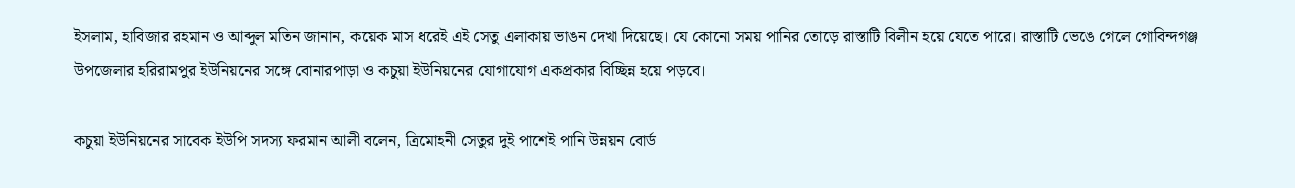ইসলাম, হাবিজার রহমান ও আব্দুল মতিন জানান, কয়েক মাস ধরেই এই সেতু এলাকায় ভাঙন দেখা দিয়েছে। যে কোনো সময় পানির তোড়ে রাস্তাটি বিলীন হয়ে যেতে পারে। রাস্তাটি ভেঙে গেলে গোবিন্দগঞ্জ উপজেলার হরিরামপুর ইউনিয়নের সঙ্গে বোনারপাড়া ও কচুয়া ইউনিয়নের যোগাযোগ একপ্রকার বিচ্ছিন্ন হয়ে পড়বে।

কচুয়া ইউনিয়নের সাবেক ইউপি সদস্য ফরমান আলী বলেন, ত্রিমোহনী সেতুর দুই পাশেই পানি উন্নয়ন বোর্ড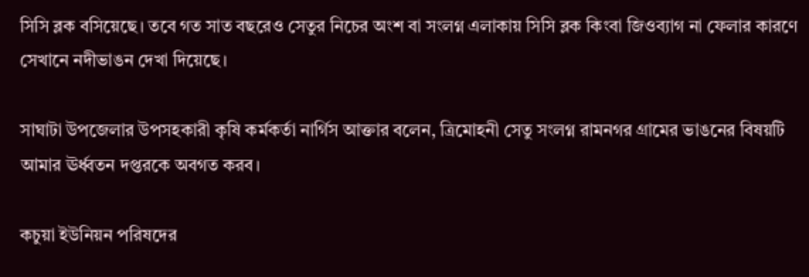সিসি ব্লক বসিয়েছে। তবে গত সাত বছরেও সেতুর নিচের অংশ বা সংলগ্ন এলাকায় সিসি ব্লক কিংবা জিওব্যাগ না ফেলার কারণে সেখানে নদীভাঙন দেখা দিয়েছে।

সাঘাটা উপজেলার উপসহকারী কৃষি কর্মকর্তা নার্গিস আক্তার বলেন, ত্রিমোহনী সেতু সংলগ্ন রামনগর গ্রামের ভাঙনের বিষয়টি আমার ঊর্ধ্বতন দপ্তরকে অবগত করব।

কচুয়া ইউনিয়ন পরিষদের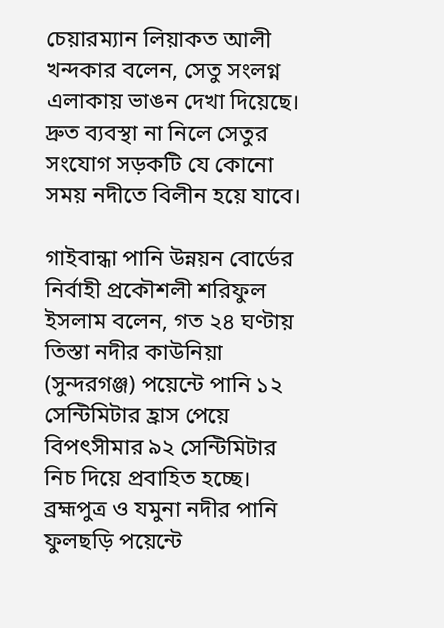চেয়ারম্যান লিয়াকত আলী খন্দকার বলেন, সেতু সংলগ্ন এলাকায় ভাঙন দেখা দিয়েছে। দ্রুত ব্যবস্থা না নিলে সেতুর সংযোগ সড়কটি যে কোনো সময় নদীতে বিলীন হয়ে যাবে।

গাইবান্ধা পানি উন্নয়ন বোর্ডের নির্বাহী প্রকৌশলী শরিফুল ইসলাম বলেন, গত ২৪ ঘণ্টায় তিস্তা নদীর কাউনিয়া (সুন্দরগঞ্জ) পয়েন্টে পানি ১২ সেন্টিমিটার হ্রাস পেয়ে বিপৎসীমার ৯২ সেন্টিমিটার নিচ দিয়ে প্রবাহিত হচ্ছে। ব্রহ্মপুত্র ও যমুনা নদীর পানি ফুলছড়ি পয়েন্টে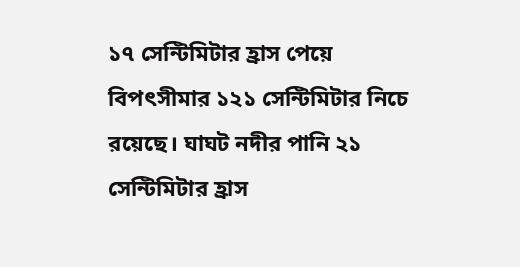১৭ সেন্টিমিটার হ্রাস পেয়ে বিপৎসীমার ১২১ সেন্টিমিটার নিচে রয়েছে। ঘাঘট নদীর পানি ২১ সেন্টিমিটার হ্রাস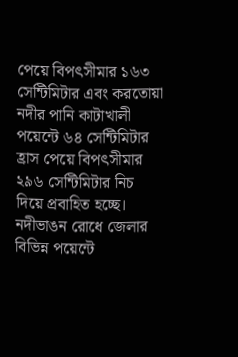পেয়ে বিপৎসীমার ১৬৩ সেন্টিমিটার এবং করতোয়া নদীর পানি কাটাখালী পয়েন্টে ৬৪ সেন্টিমিটার হ্রাস পেয়ে বিপৎসীমার ২৯৬ সেন্টিমিটার নিচ দিয়ে প্রবাহিত হচ্ছে। নদীভাঙন রোধে জেলার বিভিন্ন পয়েন্টে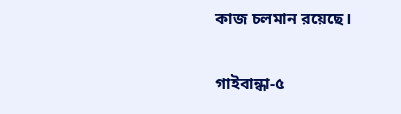কাজ চলমান রয়েছে।

গাইবান্ধা-৫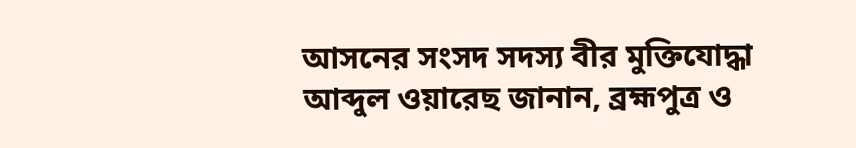আসনের সংসদ সদস্য বীর মুক্তিযোদ্ধা আব্দুল ওয়ারেছ জানান, ব্রহ্মপুত্র ও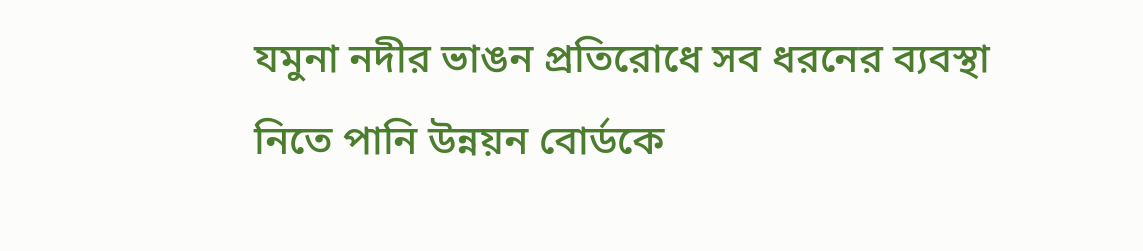যমুনা নদীর ভাঙন প্রতিরোধে সব ধরনের ব্যবস্থা নিতে পানি উন্নয়ন বোর্ডকে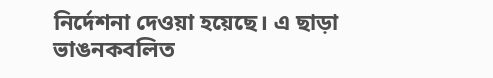নির্দেশনা দেওয়া হয়েছে। এ ছাড়া ভাঙনকবলিত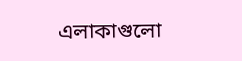এলাকাগুলো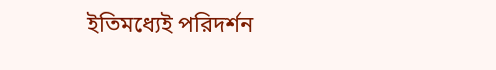ইতিমধ্যেই পরিদর্শন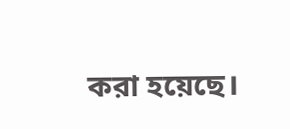করা হয়েছে।